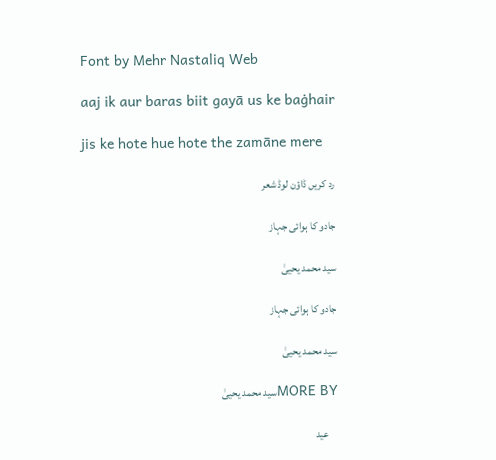Font by Mehr Nastaliq Web

aaj ik aur baras biit gayā us ke baġhair

jis ke hote hue hote the zamāne mere

رد کریں ڈاؤن لوڈ شعر

جادو کا ہوائی جہاز

سید محمد یحییٰ

جادو کا ہوائی جہاز

سید محمد یحییٰ

MORE BYسید محمد یحییٰ

    عید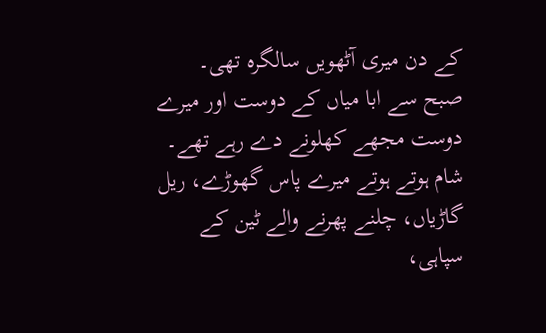کے دن میری آٹھویں سالگرہ تھی۔ صبح سے ابا میاں کے دوست اور میرے دوست مجھے کھلونے دے رہے تھے۔ شام ہوتے ہوتے میرے پاس گھوڑے، ریل گاڑیاں، چلنے پھرنے والے ٹین کے سپاہی،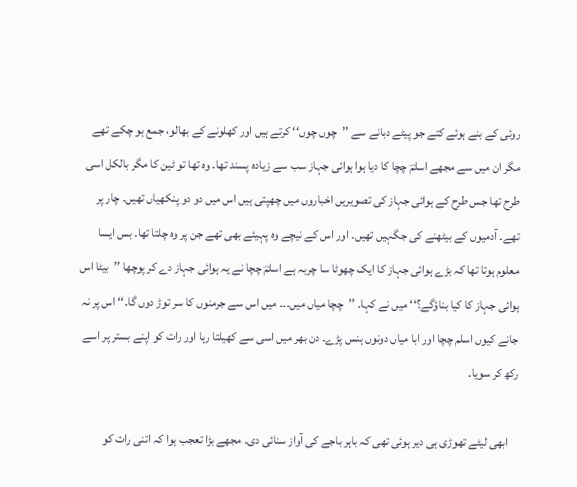روئی کے بنے ہوئے کتے جو پیٹے دبانے سے ’’چوں چوں‘‘ کرتے ہیں اور کھلونے کے بھالو، جمع ہو چکے تھے مگر ان میں سے مجھے اسلمؔ چچا کا دیا ہوا ہوائی جہاز سب سے زیادہ پسند تھا۔ وہ تھا تو ٹین کا مگر بالکل اسی طرح تھا جس طرح کے ہوائی جہاز کی تصویریں اخباروں میں چھپتی ہیں اس میں دو دو پنکھیاں تھیں۔ چار پر تھے۔ آدمیوں کے بیٹھنے کی جگہیں تھیں۔ اور اس کے نیچے وہ پہیئے بھی تھے جن پر وہ چلتا تھا۔ بس ایسا معلوم ہوتا تھا کہ بڑے ہوائی جہاز کا ایک چھوٹا سا چربہ ہے اسلمؔ چچا نے یہ ہوائی جہاز دے کر پوچھا ’’بیٹا اس ہوائی جہاز کا کیا بناؤگے؟‘‘ میں نے کہا۔ ’’چچا میاں میں۔۔۔ میں اس سے جرمنوں کا سر توڑ دوں گا۔‘‘ اس پر نہ جانے کیوں اسلم چچا اور ابا میاں دونوں ہنس پڑے۔ دن بھر میں اسی سے کھیلتا رہا اور رات کو اپنے بستر پر اسے رکھ کر سویا۔

    ابھی لیٹے تھوڑی ہی دیر ہوئی تھی کہ باہر باجے کی آواز سنائی دی۔ مجھے بڑا تعجب ہوا کہ اتنی رات کو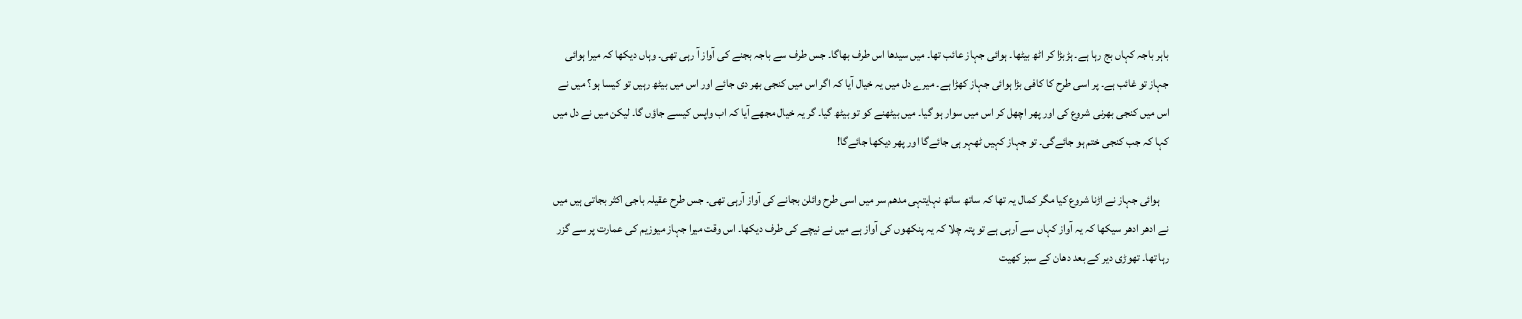باہر باجہ کہاں بج رہا ہے۔ ہڑبڑا کر اٹھ بیٹھا۔ ہوائی جہاز عائب تھا۔ میں سیدھا اس طرف بھاگا۔ جس طرف سے باجہ بجنے کی آواز آ رہی تھی۔ وہاں دیکھا کہ میرا ہوائی جہاز تو غائب ہے۔ پر اسی طرح کا کافی بڑا ہوائی جہاز کھڑا ہے۔ میرے دل میں یہ خیال آیا کہ اگر اس میں کنجی بھر دی جائے اور اس میں بیٹھ رہیں تو کیسا ہو؟ میں نے اس میں کنجی بھرنی شروع کی اور پھر اچھل کر اس میں سوار ہو گیا۔ میں بیٹھنے کو تو بیٹھ گیا۔ گر یہ خیال مجھے آیا کہ اب واپس کیسے جاؤں گا۔ لیکن میں نے دل میں کہا کہ جب کنجی ختم ہو جائےگی۔ تو جہاز کہیں ٹھہر ہی جائےگا اور پھر دیکھا جائےگا!

    ہوائی جہاز نے اڑنا شروع کیا مگر کمال یہ تھا کہ ساتھ ساتھ نہایتہی مدھم سر میں اسی طرح وائلن بجانے کی آواز آرہی تھی۔ جس طرح عقیلہ باجی اکثر بجاتی ہیں میں نے ادھر ادھر سیکھا کہ یہ آواز کہاں سے آرہی ہے تو پتہ چلا کہ یہ پنکھوں کی آواز ہے میں نے نیچے کی طرف دیکھا۔ اس وقت میرا جہاز میوزیم کی عمارت پر سے گزر رہا تھا۔ تھوڑی دیر کے بعد دھان کے سبز کھیت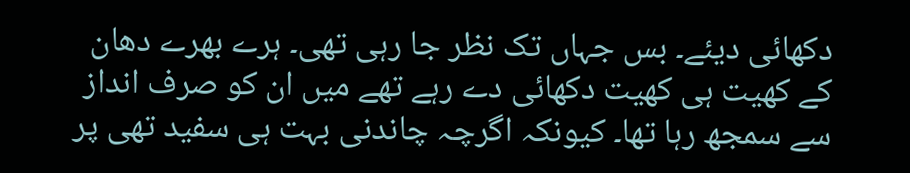دکھائی دیئے۔ بس جہاں تک نظر جا رہی تھی۔ ہرے بھرے دھان کے کھیت ہی کھیت دکھائی دے رہے تھے میں ان کو صرف انداز سے سمجھ رہا تھا۔ کیونکہ اگرچہ چاندنی بہت ہی سفید تھی پر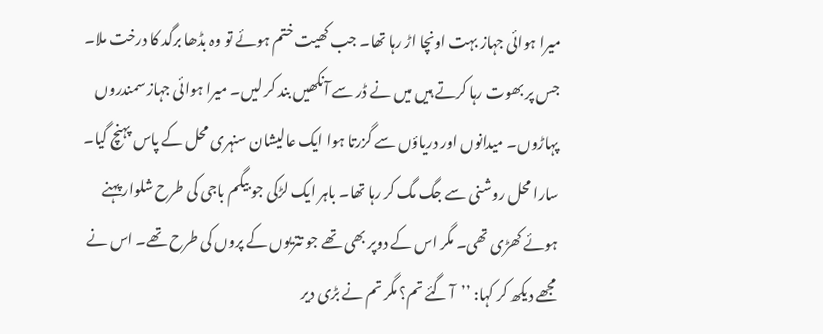میرا ہوائی جہاز بہت اونچا اڑ رہا تھا۔ جب کھیت ختم ہوئے تو وہ بڈھا برگد کا درخت ملا۔ جس پر بھوت رہا کرتے ہیں میں نے ڈر سے آنکھیں بند کر لیں۔ میرا ہوائی جہاز سمندروں پہاڑوں۔ میدانوں اور دریاؤں سے گزرتا ہوا ایک عالیشان سنہری محل کے پاس پہنچ گیا۔ سارا محل روشنی سے جگ مگ کر رہا تھا۔ باہر ایک لڑکی جو بیگم باجی کی طرح شلوار پہنے ہوئے کھڑی تھی۔ مگر اس کے دوپر بھی تھے جو تتریوں کے پروں کی طرح تھے۔ اس نے مجھے دیکھ کر کہا: ’’آ گئے تم؟ مگر تم نے بڑی دیر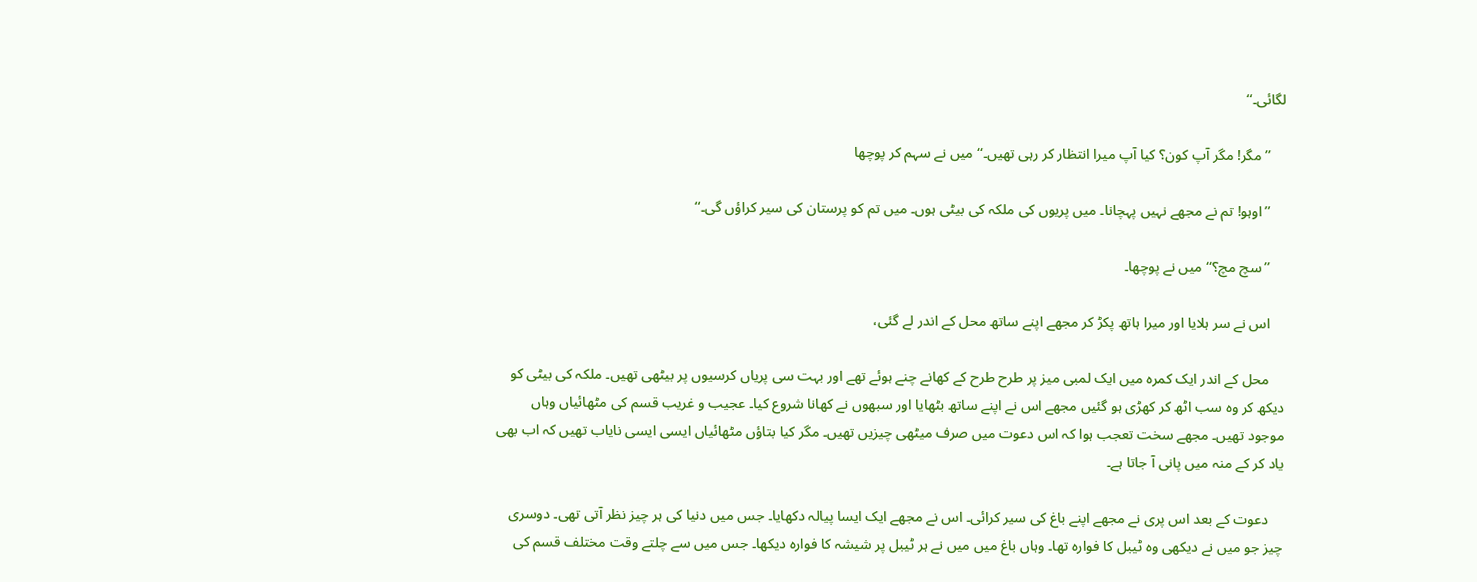لگائی۔‘‘

    ’’مگر! مگر آپ کون؟ کیا آپ میرا انتظار کر رہی تھیں۔‘‘ میں نے سہم کر پوچھا

    ’’اوہو! تم نے مجھے نہیں پہچانا۔ میں پریوں کی ملکہ کی بیٹی ہوں۔ میں تم کو پرستان کی سیر کراؤں گی۔‘‘

    ’’سچ مچ؟‘‘ میں نے پوچھا۔

    اس نے سر ہلایا اور میرا ہاتھ پکڑ کر مجھے اپنے ساتھ محل کے اندر لے گئی،

    محل کے اندر ایک کمرہ میں ایک لمبی میز پر طرح طرح کے کھانے چنے ہوئے تھے اور بہت سی پریاں کرسیوں پر بیٹھی تھیں۔ ملکہ کی بیٹی کو دیکھ کر وہ سب اٹھ کر کھڑی ہو گئیں مجھے اس نے اپنے ساتھ بٹھایا اور سبھوں نے کھانا شروع کیا۔ عجیب و غریب قسم کی مٹھائیاں وہاں موجود تھیں۔ مجھے سخت تعجب ہوا کہ اس دعوت میں صرف میٹھی چیزیں تھیں۔ مگر کیا بتاؤں مٹھائیاں ایسی ایسی نایاب تھیں کہ اب بھی یاد کر کے منہ میں پانی آ جاتا ہے۔

    دعوت کے بعد اس پری نے مجھے اپنے باغ کی سیر کرائی۔ اس نے مجھے ایک ایسا پیالہ دکھایا۔ جس میں دنیا کی ہر چیز نظر آتی تھی۔ دوسری چیز جو میں نے دیکھی وہ ٹیبل کا فوارہ تھا۔ وہاں باغ میں میں نے ہر ٹیبل پر شیشہ کا فوارہ دیکھا۔ جس میں سے چلتے وقت مختلف قسم کی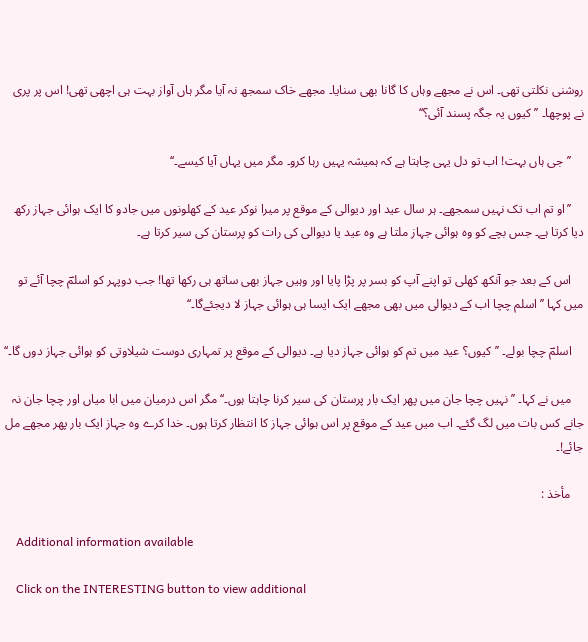روشنی نکلتی تھی۔ اس نے مجھے وہاں کا گانا بھی سنایا۔ مجھے خاک سمجھ نہ آیا مگر ہاں آواز بہت ہی اچھی تھی! اس پر پری نے پوچھا۔ ’’کیوں یہ جگہ پسند آئی؟‘‘

    ’’جی ہاں بہت! اب تو دل یہی چاہتا ہے کہ ہمیشہ یہیں رہا کرو۔ مگر میں یہاں آیا کیسے۔‘‘

    ’’او تم اب تک نہیں سمجھے۔ ہر سال عید اور دیوالی کے موقع پر میرا نوکر عید کے کھلونوں میں جادو کا ایک ہوائی جہاز رکھ دیا کرتا ہے۔ جس بچے کو وہ ہوائی جہاز ملتا ہے وہ عید یا دیوالی کی رات کو پرستان کی سیر کرتا ہے۔

    اس کے بعد جو آنکھ کھلی تو اپنے آپ کو بسر پر پڑا پایا اور وہیں جہاز بھی ساتھ ہی رکھا تھا! جب دوپہر کو اسلمؔ چچا آئے تو میں کہا ’’اسلم چچا اب کے دیوالی میں بھی مجھے ایک ایسا ہی ہوائی جہاز لا دیجئےگا۔‘‘

    اسلمؔ چچا بولے۔ ’’کیوں؟ عید میں تم کو ہوائی جہاز دیا ہے۔ دیوالی کے موقع پر تمہاری دوست شیلاوتی کو ہوائی جہاز دوں گا۔‘‘

    میں نے کہا۔ ’’نہیں چچا جان میں پھر ایک بار پرستان کی سیر کرنا چاہتا ہوں۔‘‘ مگر اس درمیان میں ابا میاں اور چچا جان نہ جانے کس بات میں لگ گئے۔ اب میں عید کے موقع پر اس ہوائی جہاز کا انتظار کرتا ہوں۔ خدا کرے وہ جہاز ایک بار پھر مجھے مل جائے!۔

    مأخذ :

    Additional information available

    Click on the INTERESTING button to view additional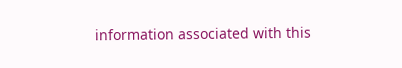information associated with this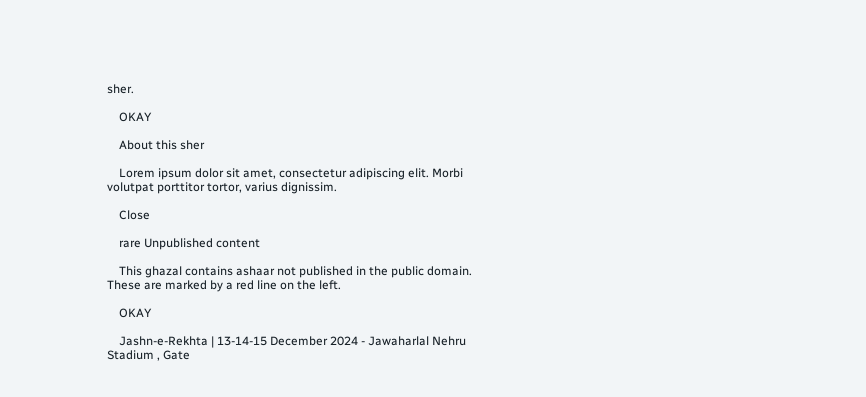sher.

    OKAY

    About this sher

    Lorem ipsum dolor sit amet, consectetur adipiscing elit. Morbi volutpat porttitor tortor, varius dignissim.

    Close

    rare Unpublished content

    This ghazal contains ashaar not published in the public domain. These are marked by a red line on the left.

    OKAY

    Jashn-e-Rekhta | 13-14-15 December 2024 - Jawaharlal Nehru Stadium , Gate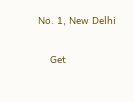No. 1, New Delhi

    Get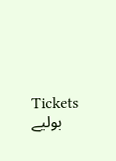Tickets
    بولیے